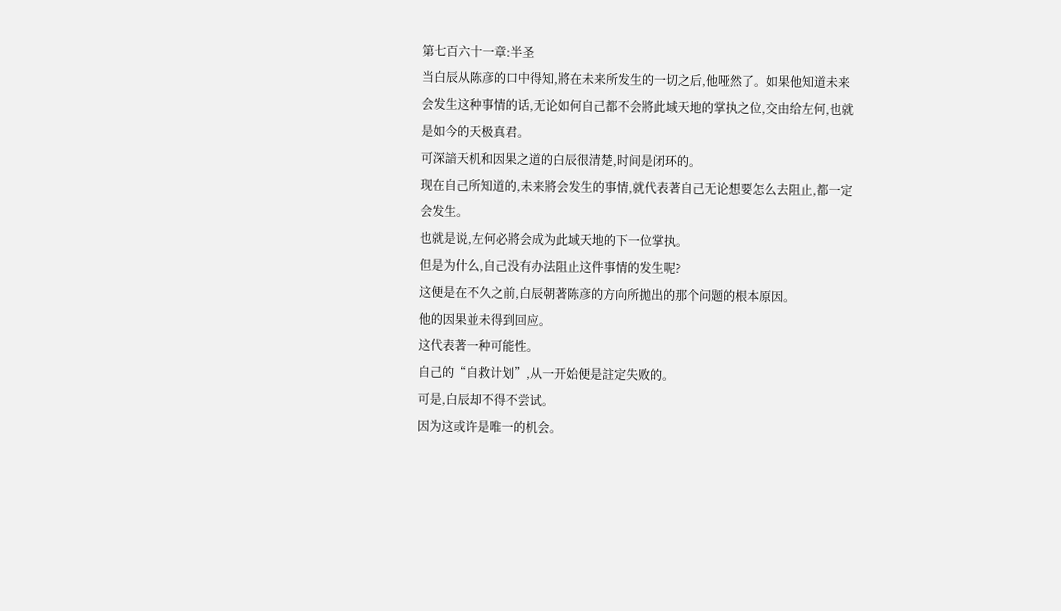第七百六十一章:半圣
当白辰从陈彦的口中得知,將在未来所发生的一切之后,他哑然了。如果他知道未来会发生这种事情的话,无论如何自己都不会將此域天地的掌执之位,交由给左何,也就是如今的天极真君。
可深諳天机和因果之道的白辰很清楚,时间是闭环的。
现在自己所知道的,未来將会发生的事情,就代表著自己无论想要怎么去阻止,都一定会发生。
也就是说,左何必將会成为此域天地的下一位掌执。
但是为什么,自己没有办法阻止这件事情的发生呢?
这便是在不久之前,白辰朝著陈彦的方向所拋出的那个问题的根本原因。
他的因果並未得到回应。
这代表著一种可能性。
自己的“自救计划”,从一开始便是註定失败的。
可是,白辰却不得不尝试。
因为这或许是唯一的机会。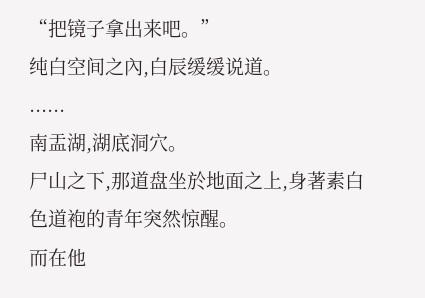“把镜子拿出来吧。”
纯白空间之內,白辰缓缓说道。
......
南盂湖,湖底洞穴。
尸山之下,那道盘坐於地面之上,身著素白色道袍的青年突然惊醒。
而在他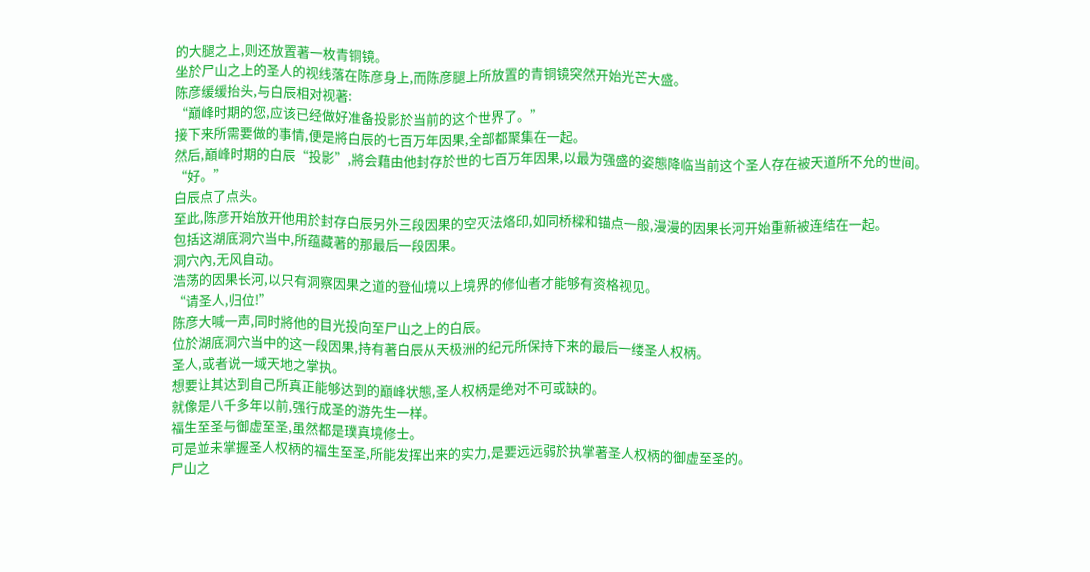的大腿之上,则还放置著一枚青铜镜。
坐於尸山之上的圣人的视线落在陈彦身上,而陈彦腿上所放置的青铜镜突然开始光芒大盛。
陈彦缓缓抬头,与白辰相对视著:
“巔峰时期的您,应该已经做好准备投影於当前的这个世界了。”
接下来所需要做的事情,便是將白辰的七百万年因果,全部都聚集在一起。
然后,巔峰时期的白辰“投影”,將会藉由他封存於世的七百万年因果,以最为强盛的姿態降临当前这个圣人存在被天道所不允的世间。
“好。”
白辰点了点头。
至此,陈彦开始放开他用於封存白辰另外三段因果的空灭法烙印,如同桥樑和锚点一般,漫漫的因果长河开始重新被连结在一起。
包括这湖底洞穴当中,所蕴藏著的那最后一段因果。
洞穴內,无风自动。
浩荡的因果长河,以只有洞察因果之道的登仙境以上境界的修仙者才能够有资格视见。
“请圣人,归位!”
陈彦大喊一声,同时將他的目光投向至尸山之上的白辰。
位於湖底洞穴当中的这一段因果,持有著白辰从天极洲的纪元所保持下来的最后一缕圣人权柄。
圣人,或者说一域天地之掌执。
想要让其达到自己所真正能够达到的巔峰状態,圣人权柄是绝对不可或缺的。
就像是八千多年以前,强行成圣的游先生一样。
福生至圣与御虚至圣,虽然都是璞真境修士。
可是並未掌握圣人权柄的福生至圣,所能发挥出来的实力,是要远远弱於执掌著圣人权柄的御虚至圣的。
尸山之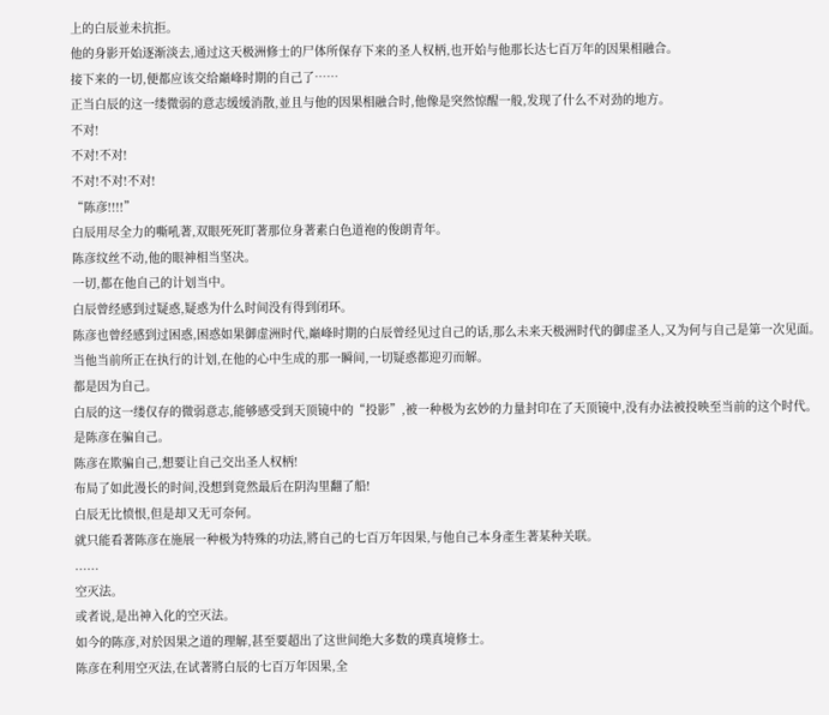上的白辰並未抗拒。
他的身影开始逐渐淡去,通过这天极洲修士的尸体所保存下来的圣人权柄,也开始与他那长达七百万年的因果相融合。
接下来的一切,便都应该交给巔峰时期的自己了……
正当白辰的这一缕微弱的意志缓缓消散,並且与他的因果相融合时,他像是突然惊醒一般,发现了什么不对劲的地方。
不对!
不对!不对!
不对!不对!不对!
“陈彦!!!!”
白辰用尽全力的嘶吼著,双眼死死盯著那位身著素白色道袍的俊朗青年。
陈彦纹丝不动,他的眼神相当坚决。
一切,都在他自己的计划当中。
白辰曾经感到过疑惑,疑惑为什么时间没有得到闭环。
陈彦也曾经感到过困惑,困惑如果御虚洲时代,巔峰时期的白辰曾经见过自己的话,那么未来天极洲时代的御虚圣人,又为何与自己是第一次见面。
当他当前所正在执行的计划,在他的心中生成的那一瞬间,一切疑惑都迎刃而解。
都是因为自己。
白辰的这一缕仅存的微弱意志,能够感受到天顶镜中的“投影”,被一种极为玄妙的力量封印在了天顶镜中,没有办法被投映至当前的这个时代。
是陈彦在骗自己。
陈彦在欺骗自己,想要让自己交出圣人权柄!
布局了如此漫长的时间,没想到竟然最后在阴沟里翻了船!
白辰无比愤恨,但是却又无可奈何。
就只能看著陈彦在施展一种极为特殊的功法,將自己的七百万年因果,与他自己本身產生著某种关联。
......
空灭法。
或者说,是出神入化的空灭法。
如今的陈彦,对於因果之道的理解,甚至要超出了这世间绝大多数的璞真境修士。
陈彦在利用空灭法,在试著將白辰的七百万年因果,全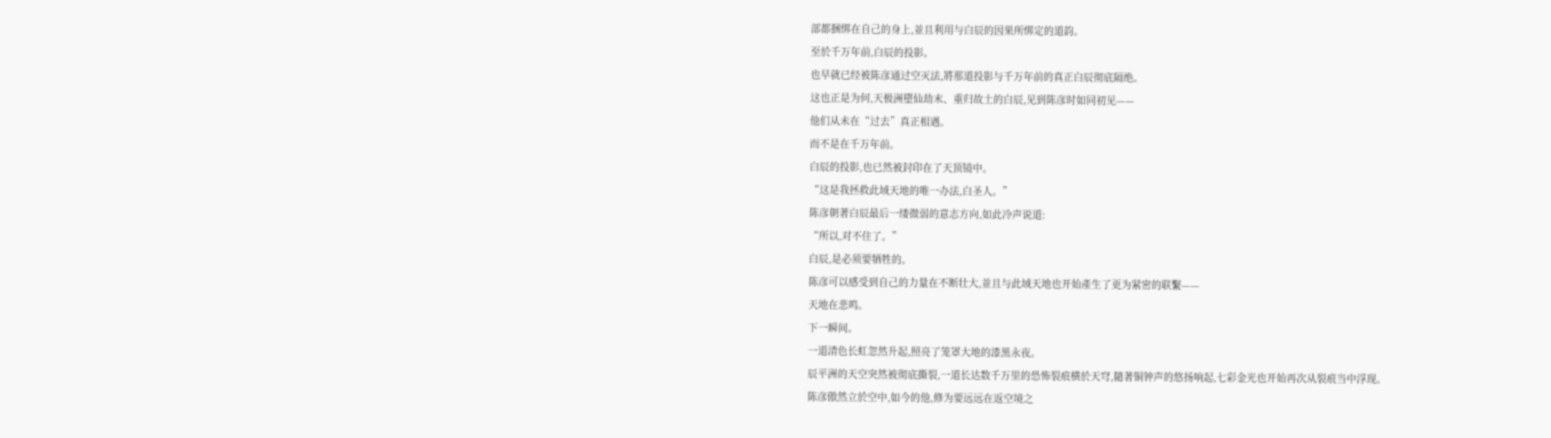部都捆绑在自己的身上,並且利用与白辰的因果所绑定的道韵。
至於千万年前,白辰的投影。
也早就已经被陈彦通过空灭法,將那道投影与千万年前的真正白辰彻底隔绝。
这也正是为何,天极洲墮仙劫末、重归故土的白辰,见到陈彦时如同初见——
他们从未在“过去”真正相遇。
而不是在千万年前。
白辰的投影,也已然被封印在了天顶镜中。
“这是我拯救此域天地的唯一办法,白圣人。”
陈彦朝著白辰最后一缕微弱的意志方向,如此冷声说道:
“所以,对不住了。”
白辰,是必须要牺牲的。
陈彦可以感受到自己的力量在不断壮大,並且与此域天地也开始產生了更为紧密的联繫——
天地在悲鸣。
下一瞬间。
一道清色长虹忽然升起,照亮了笼罩大地的漆黑永夜。
辰平洲的天空突然被彻底撕裂,一道长达数千万里的恐怖裂痕横於天穹,隨著铜钟声的悠扬响起,七彩金光也开始再次从裂痕当中浮现。
陈彦傲然立於空中,如今的他,修为要远远在返空境之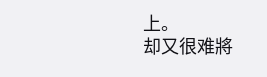上。
却又很难將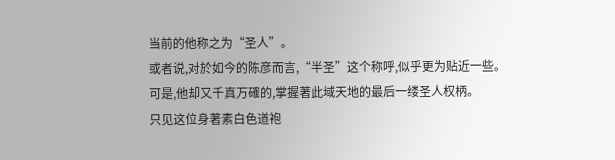当前的他称之为“圣人”。
或者说,对於如今的陈彦而言,“半圣”这个称呼,似乎更为贴近一些。
可是,他却又千真万確的,掌握著此域天地的最后一缕圣人权柄。
只见这位身著素白色道袍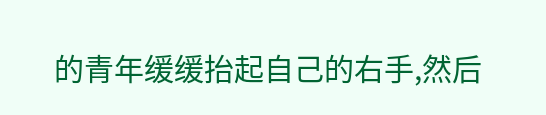的青年缓缓抬起自己的右手,然后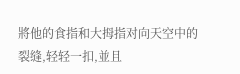將他的食指和大拇指对向天空中的裂缝,轻轻一扣,並且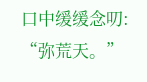口中缓缓念叨:
“弥荒天。”